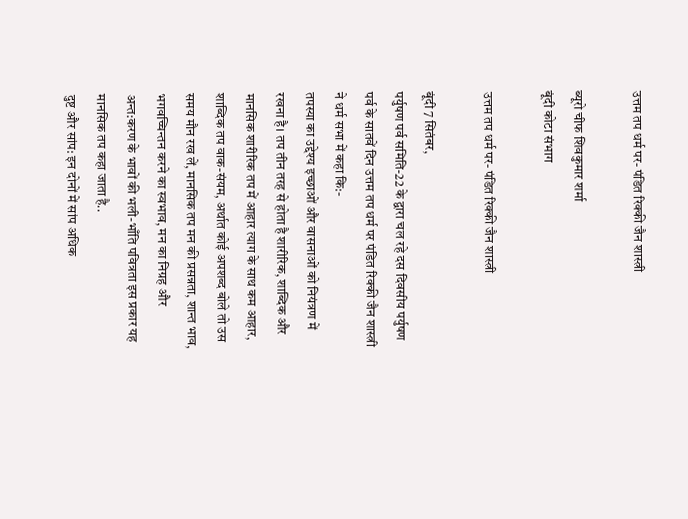उत्तम तप धर्म पर- पंडित रिक्की जैन शास्त्री

ब्यूरो चीफ शिवकुमार शर्मा
बूंदी कोटा संभाग

उत्तम तप धर्म पर- पंडित रिक्की जैन शास्त्री

बूंदी 7 सितंबर,
पर्युषण पर्व समिति-22 के द्वारा चल रहे दस दिवसीय पर्युषण पर्व के सातवें दिन उत्तम तप धर्म पर पंडित रिक्की जैन शास्त्री ने धर्म सभा में कहा कि:-
तपस्या का उद्देश्य इच्छाओं और वासनाओं को नियंत्रण में रखना है। तप तीन तरह से होता है शारीरिक, शाब्दिक और मानसिक शारीरिक तप में आहार त्याग के साथ कम आहार, शाब्दिक तप वाक-संयम, अर्थात कोई अपशब्द बोले तो उस समय मौन रख लें, मानसिक तप मन की प्रसन्नता, शान्त भाव, भगवच्चिन्तन करने का स्वभाव, मन का निग्रह और अन्त:करण के भावों की भली-भाँति पवित्रता इस प्रकार यह मानसिक तप कहा जाता है..
दुष्ट और सांप: इन दोनों में सांप अधिक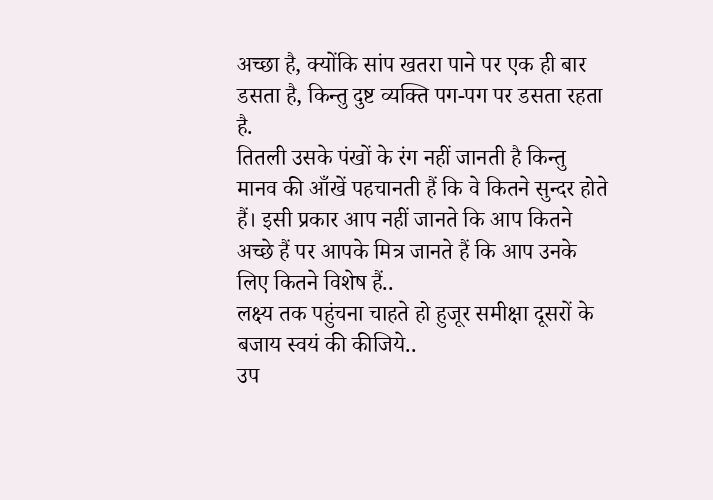अच्छा है, क्योंकि सांप खतरा पाने पर एक ही बार डसता है, किन्तु दुष्ट व्यक्ति पग-पग पर डसता रहता है.
तितली उसके पंखों के रंग नहीं जानती है किन्तु मानव की आँखें पहचानती हैं कि वे कितने सुन्दर होते हैं। इसी प्रकार आप नहीं जानते कि आप कितने अच्छे हैं पर आपके मित्र जानते हैं कि आप उनके लिए कितने विशेष हैं..
लक्ष्य तक पहुंचना चाहते हो हुजूर समीक्षा दूसरों के बजाय स्वयं की कीजिये..
उप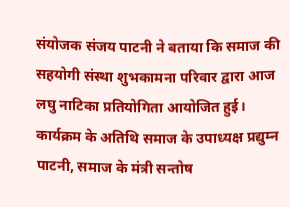संयोजक संजय पाटनी ने बताया कि समाज की सहयोगी संस्था शुभकामना परिवार द्वारा आज लघु नाटिका प्रतियोगिता आयोजित हुई। कार्यक्रम के अतिथि समाज के उपाध्यक्ष प्रद्युम्न पाटनी, समाज के मंत्री सन्तोष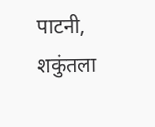पाटनी, शकुंतला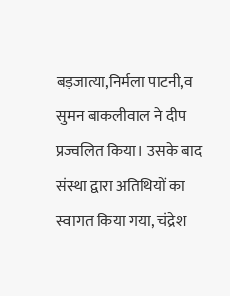बड़जात्या,निर्मला पाटनी,व सुमन बाकलीवाल ने दीप प्रज्वलित किया। उसके बाद संस्था द्वारा अतिथियों का स्वागत किया गया, चंद्रेश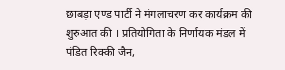छाबड़ा एण्ड पार्टी ने मंगलाचरण कर कार्यक्रम की शुरुआत की । प्रतियोगिता के निर्णायक मंडल में पंडित रिक्की जैन,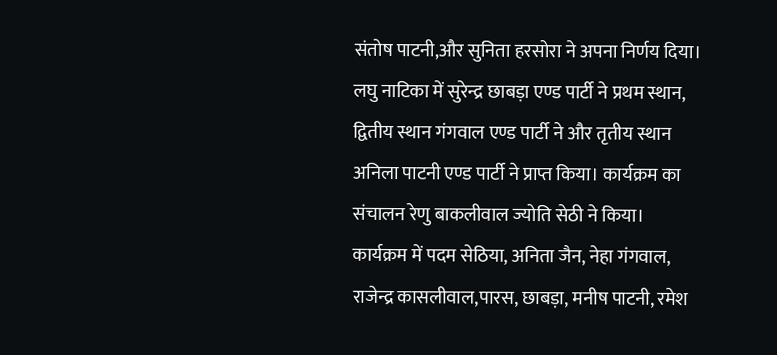संतोष पाटनी,और सुनिता हरसोरा ने अपना निर्णय दिया।
लघु नाटिका में सुरेन्द्र छाबड़ा एण्ड पार्टी ने प्रथम स्थान, द्वितीय स्थान गंगवाल एण्ड पार्टी ने और तृतीय स्थान अनिला पाटनी एण्ड पार्टी ने प्राप्त किया। कार्यक्रम का संचालन रेणु बाकलीवाल ज्योति सेठी ने किया।
कार्यक्रम में पदम सेठिया, अनिता जैन, नेहा गंगवाल, राजेन्द्र कासलीवाल,पारस, छाबड़ा, मनीष पाटनी, रमेश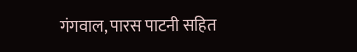गंगवाल, पारस पाटनी सहित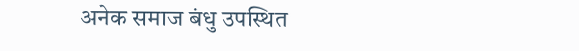अनेक समाज बंधु उपस्थित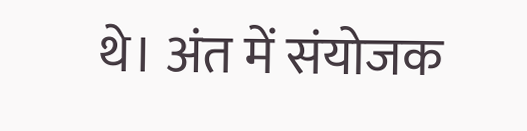थे। अंत में संयोजक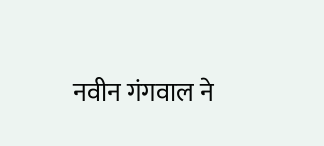नवीन गंगवाल ने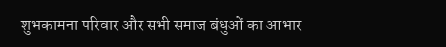शुभकामना परिवार और सभी समाज बंधुओं का आभार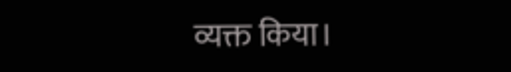व्यक्त किया।